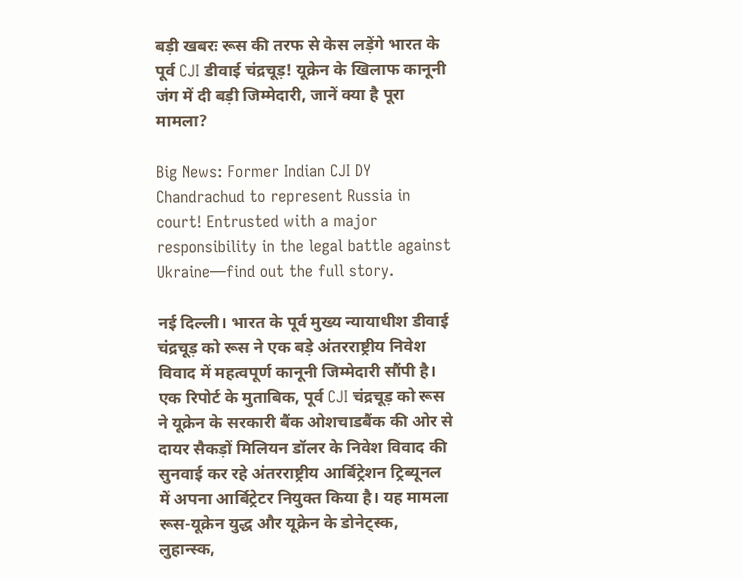बड़ी खबरः रूस की तरफ से केस लड़ेंगे भारत के पूर्व CJI डीवाई चंद्रचूड़! यूक्रेन के खिलाफ कानूनी जंग में दी बड़ी जिम्मेदारी, जानें क्या है पूरा मामला?

Big News: Former Indian CJI DY Chandrachud to represent Russia in court! Entrusted with a major responsibility in the legal battle against Ukraine—find out the full story.

नई दिल्ली। भारत के पूर्व मुख्य न्यायाधीश डीवाई चंद्रचूड़ को रूस ने एक बड़े अंतरराष्ट्रीय निवेश विवाद में महत्वपूर्ण कानूनी जिम्मेदारी सौंपी है। एक रिपोर्ट के मुताबिक, पूर्व CJI चंद्रचूड़ को रूस ने यूक्रेन के सरकारी बैंक ओशचाडबैंक की ओर से दायर सैकड़ों मिलियन डॉलर के निवेश विवाद की सुनवाई कर रहे अंतरराष्ट्रीय आर्बिट्रेशन ट्रिब्यूनल में अपना आर्बिट्रेटर नियुक्त किया है। यह मामला रूस-यूक्रेन युद्ध और यूक्रेन के डोनेट्स्क, लुहान्स्क,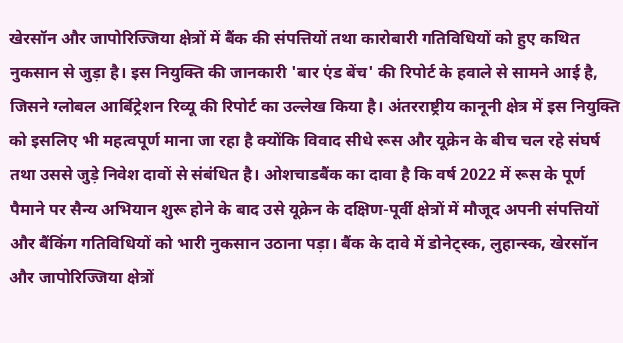खेरसॉन और जापोरिज्जिया क्षेत्रों में बैंक की संपत्तियों तथा कारोबारी गतिविधियों को हुए कथित नुकसान से जुड़ा है। इस नियुक्ति की जानकारी 'बार एंड बेंच' की रिपोर्ट के हवाले से सामने आई है, जिसने ग्लोबल आर्बिट्रेशन रिव्यू की रिपोर्ट का उल्लेख किया है। अंतरराष्ट्रीय कानूनी क्षेत्र में इस नियुक्ति को इसलिए भी महत्वपूर्ण माना जा रहा है क्योंकि विवाद सीधे रूस और यूक्रेन के बीच चल रहे संघर्ष तथा उससे जुड़े निवेश दावों से संबंधित है। ओशचाडबैंक का दावा है कि वर्ष 2022 में रूस के पूर्ण पैमाने पर सैन्य अभियान शुरू होने के बाद उसे यूक्रेन के दक्षिण-पूर्वी क्षेत्रों में मौजूद अपनी संपत्तियों और बैंकिंग गतिविधियों को भारी नुकसान उठाना पड़ा। बैंक के दावे में डोनेट्स्क, लुहान्स्क, खेरसॉन और जापोरिज्जिया क्षेत्रों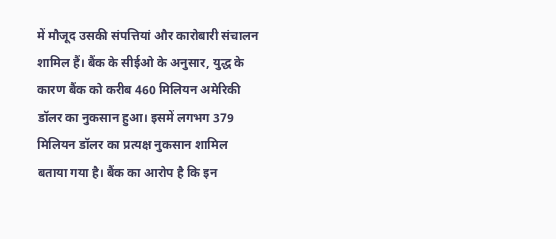में मौजूद उसकी संपत्तियां और कारोबारी संचालन शामिल हैं। बैंक के सीईओ के अनुसार, युद्ध के कारण बैंक को करीब 460 मिलियन अमेरिकी डॉलर का नुकसान हुआ। इसमें लगभग 379 मिलियन डॉलर का प्रत्यक्ष नुकसान शामिल बताया गया है। बैंक का आरोप है कि इन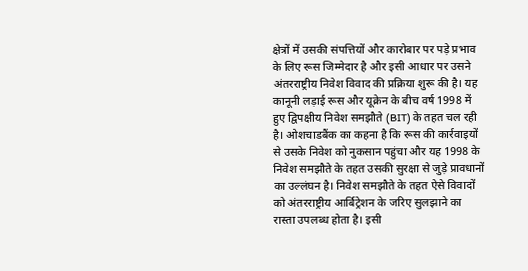क्षेत्रों में उसकी संपत्तियों और कारोबार पर पड़े प्रभाव के लिए रूस जिम्मेदार है और इसी आधार पर उसने अंतरराष्ट्रीय निवेश विवाद की प्रक्रिया शुरू की है। यह कानूनी लड़ाई रूस और यूक्रेन के बीच वर्ष 1998 में हुए द्विपक्षीय निवेश समझौते (BIT) के तहत चल रही है। ओशचाडबैंक का कहना है कि रूस की कार्रवाइयों से उसके निवेश को नुकसान पहुंचा और यह 1998 के निवेश समझौते के तहत उसकी सुरक्षा से जुड़े प्रावधानों का उल्लंघन है। निवेश समझौते के तहत ऐसे विवादों को अंतरराष्ट्रीय आर्बिट्रेशन के जरिए सुलझाने का रास्ता उपलब्ध होता है। इसी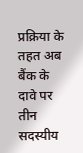प्रक्रिया के तहत अब बैंक के दावे पर तीन सदस्यीय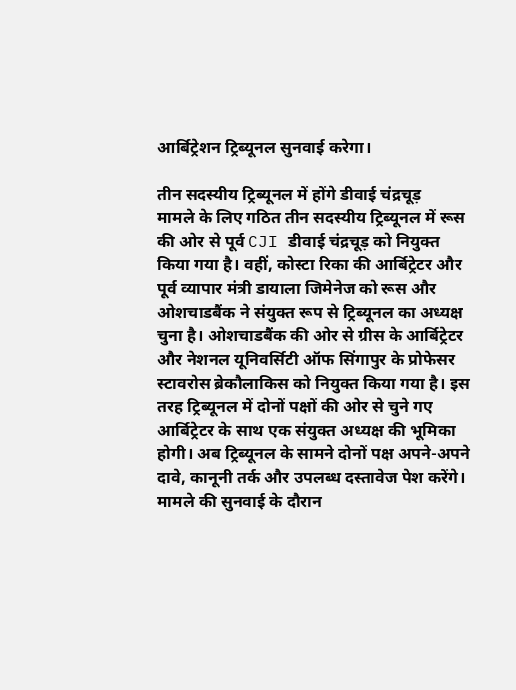आर्बिट्रेशन ट्रिब्यूनल सुनवाई करेगा।

तीन सदस्यीय ट्रिब्यूनल में होंगे डीवाई चंद्रचूड़
मामले के लिए गठित तीन सदस्यीय ट्रिब्यूनल में रूस की ओर से पूर्व CJI डीवाई चंद्रचूड़ को नियुक्त किया गया है। वहीं, कोस्टा रिका की आर्बिट्रेटर और पूर्व व्यापार मंत्री डायाला जिमेनेज को रूस और ओशचाडबैंक ने संयुक्त रूप से ट्रिब्यूनल का अध्यक्ष चुना है। ओशचाडबैंक की ओर से ग्रीस के आर्बिट्रेटर और नेशनल यूनिवर्सिटी ऑफ सिंगापुर के प्रोफेसर स्टावरोस ब्रेकौलाकिस को नियुक्त किया गया है। इस तरह ट्रिब्यूनल में दोनों पक्षों की ओर से चुने गए आर्बिट्रेटर के साथ एक संयुक्त अध्यक्ष की भूमिका होगी। अब ट्रिब्यूनल के सामने दोनों पक्ष अपने-अपने दावे, कानूनी तर्क और उपलब्ध दस्तावेज पेश करेंगे। मामले की सुनवाई के दौरान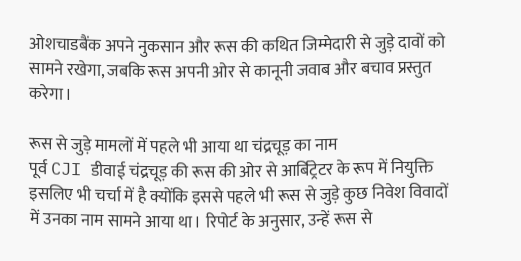ओशचाडबैंक अपने नुकसान और रूस की कथित जिम्मेदारी से जुड़े दावों को सामने रखेगा, जबकि रूस अपनी ओर से कानूनी जवाब और बचाव प्रस्तुत करेगा।

रूस से जुड़े मामलों में पहले भी आया था चंद्रचूड़ का नाम
पूर्व CJI डीवाई चंद्रचूड़ की रूस की ओर से आर्बिट्रेटर के रूप में नियुक्ति इसलिए भी चर्चा में है क्योंकि इससे पहले भी रूस से जुड़े कुछ निवेश विवादों में उनका नाम सामने आया था। रिपोर्ट के अनुसार, उन्हें रूस से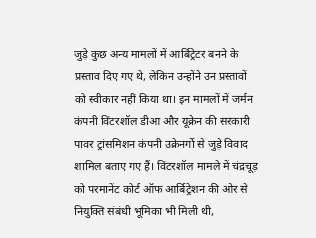जुड़े कुछ अन्य मामलों में आर्बिट्रेटर बनने के प्रस्ताव दिए गए थे, लेकिन उन्होंने उन प्रस्तावों को स्वीकार नहीं किया था। इन मामलों में जर्मन कंपनी विंटरशॉल डीआ और यूक्रेन की सरकारी पावर ट्रांसमिशन कंपनी उक्रेनर्गो से जुड़े विवाद शामिल बताए गए हैं। विंटरशॉल मामले में चंद्रचूड़ को परमानेंट कोर्ट ऑफ आर्बिट्रेशन की ओर से नियुक्ति संबंधी भूमिका भी मिली थी,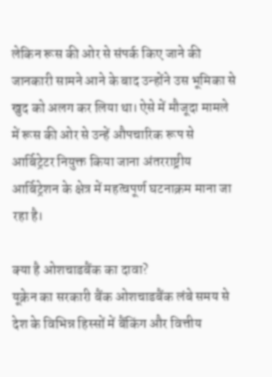लेकिन रूस की ओर से संपर्क किए जाने की जानकारी सामने आने के बाद उन्होंने उस भूमिका से खुद को अलग कर लिया था। ऐसे में मौजूदा मामले में रूस की ओर से उन्हें औपचारिक रूप से आर्बिट्रेटर नियुक्त किया जाना अंतरराष्ट्रीय आर्बिट्रेशन के क्षेत्र में महत्वपूर्ण घटनाक्रम माना जा रहा है।

क्या है ओशचाडबैंक का दावा?
यूक्रेन का सरकारी बैंक ओशचाडबैंक लंबे समय से देश के विभिन्न हिस्सों में बैंकिंग और वित्तीय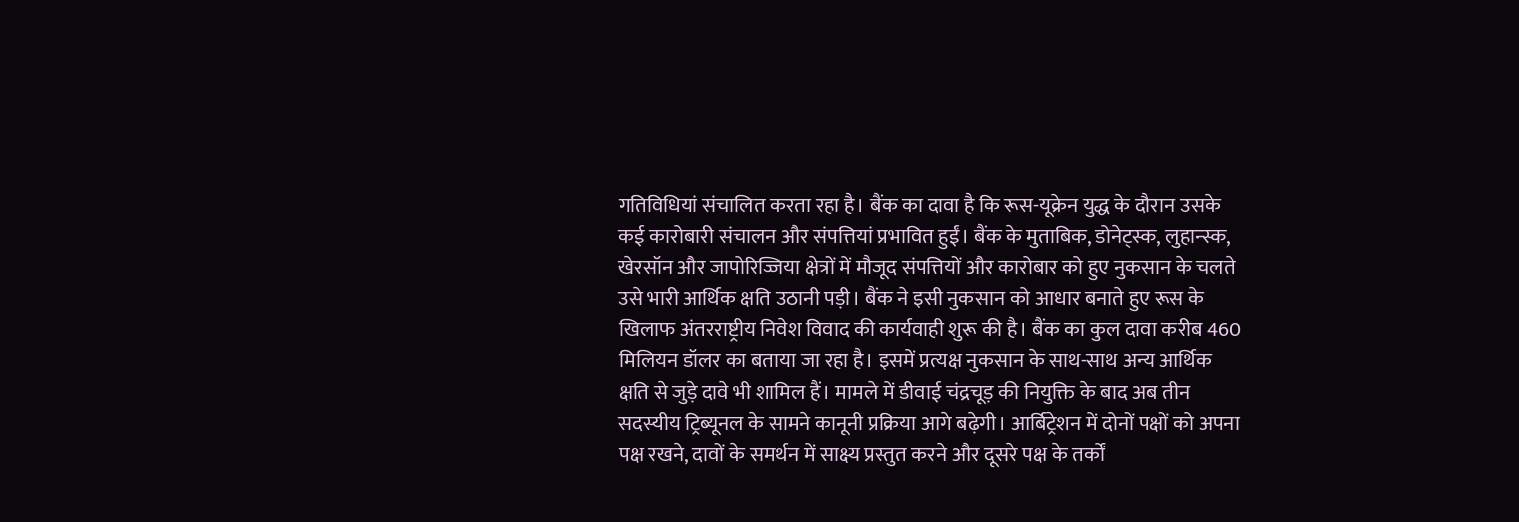गतिविधियां संचालित करता रहा है। बैंक का दावा है कि रूस-यूक्रेन युद्ध के दौरान उसके कई कारोबारी संचालन और संपत्तियां प्रभावित हुईं। बैंक के मुताबिक, डोनेट्स्क, लुहान्स्क, खेरसॉन और जापोरिज्जिया क्षेत्रों में मौजूद संपत्तियों और कारोबार को हुए नुकसान के चलते उसे भारी आर्थिक क्षति उठानी पड़ी। बैंक ने इसी नुकसान को आधार बनाते हुए रूस के खिलाफ अंतरराष्ट्रीय निवेश विवाद की कार्यवाही शुरू की है। बैंक का कुल दावा करीब 460 मिलियन डॉलर का बताया जा रहा है। इसमें प्रत्यक्ष नुकसान के साथ-साथ अन्य आर्थिक क्षति से जुड़े दावे भी शामिल हैं। मामले में डीवाई चंद्रचूड़ की नियुक्ति के बाद अब तीन सदस्यीय ट्रिब्यूनल के सामने कानूनी प्रक्रिया आगे बढ़ेगी। आर्बिट्रेशन में दोनों पक्षों को अपना पक्ष रखने, दावों के समर्थन में साक्ष्य प्रस्तुत करने और दूसरे पक्ष के तर्कों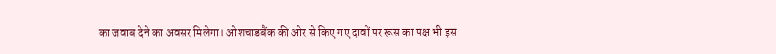का जवाब देने का अवसर मिलेगा। ओशचाडबैंक की ओर से किए गए दावों पर रूस का पक्ष भी इस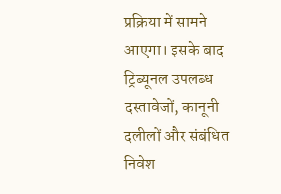प्रक्रिया में सामने आएगा। इसके बाद ट्रिब्यूनल उपलब्ध दस्तावेजों, कानूनी दलीलों और संबंधित निवेश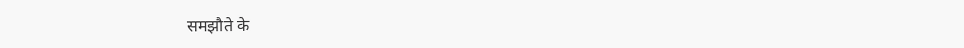समझौते के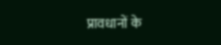प्रावधानों के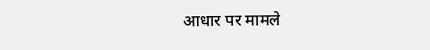आधार पर मामले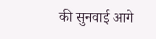की सुनवाई आगे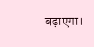बढ़ाएगा।